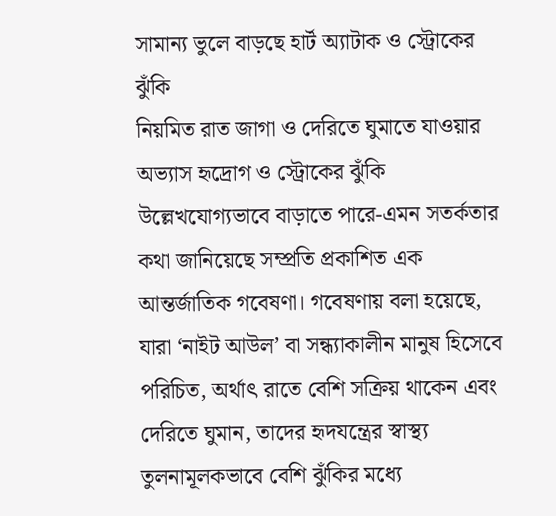সামান্য ভুলে বাড়ছে হার্ট অ্যাটাক ও স্ট্রোকের ঝুঁকি
নিয়মিত রাত জাগা ও দেরিতে ঘুমাতে যাওয়ার অভ্যাস হৃদ্রোগ ও স্ট্রোকের ঝুঁকি উল্লেখযোগ্যভাবে বাড়াতে পারে-এমন সতর্কতার কথা জানিয়েছে সম্প্রতি প্রকাশিত এক আন্তর্জাতিক গবেষণা। গবেষণায় বলা হয়েছে, যারা ‘নাইট আউল’ বা সন্ধ্যাকালীন মানুষ হিসেবে পরিচিত, অর্থাৎ রাতে বেশি সক্রিয় থাকেন এবং দেরিতে ঘুমান, তাদের হৃদযন্ত্রের স্বাস্থ্য তুলনামূলকভাবে বেশি ঝুঁকির মধ্যে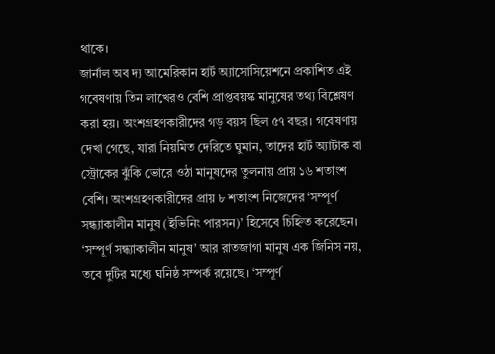থাকে।
জার্নাল অব দ্য আমেরিকান হার্ট অ্যাসোসিয়েশনে প্রকাশিত এই গবেষণায় তিন লাখেরও বেশি প্রাপ্তবয়স্ক মানুষের তথ্য বিশ্লেষণ করা হয়। অংশগ্রহণকারীদের গড় বয়স ছিল ৫৭ বছর। গবেষণায় দেখা গেছে, যারা নিয়মিত দেরিতে ঘুমান, তাদের হার্ট অ্যাটাক বা স্ট্রোকের ঝুঁকি ভোরে ওঠা মানুষদের তুলনায় প্রায় ১৬ শতাংশ বেশি। অংশগ্রহণকারীদের প্রায় ৮ শতাংশ নিজেদের ‘সম্পূর্ণ সন্ধ্যাকালীন মানুষ (ইভিনিং পারসন)’ হিসেবে চিহ্নিত করেছেন।
‘সম্পূর্ণ সন্ধ্যাকালীন মানুষ’ আর রাতজাগা মানুষ এক জিনিস নয়, তবে দুটির মধ্যে ঘনিষ্ঠ সম্পর্ক রয়েছে। ‘সম্পূর্ণ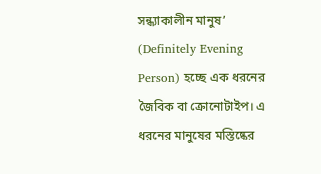সন্ধ্যাকালীন মানুষ’ (Definitely Evening Person) হচ্ছে এক ধরনের জৈবিক বা ক্রোনোটাইপ। এ ধরনের মানুষের মস্তিষ্কের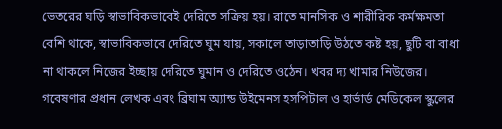ভেতরের ঘড়ি স্বাভাবিকভাবেই দেরিতে সক্রিয় হয়। রাতে মানসিক ও শারীরিক কর্মক্ষমতা বেশি থাকে, স্বাভাবিকভাবে দেরিতে ঘুম যায়, সকালে তাড়াতাড়ি উঠতে কষ্ট হয়, ছুটি বা বাধা না থাকলে নিজের ইচ্ছায় দেরিতে ঘুমান ও দেরিতে ওঠেন। খবর দ্য খামার নিউজের।
গবেষণার প্রধান লেখক এবং ব্রিঘাম অ্যান্ড উইমেনস হসপিটাল ও হার্ভার্ড মেডিকেল স্কুলের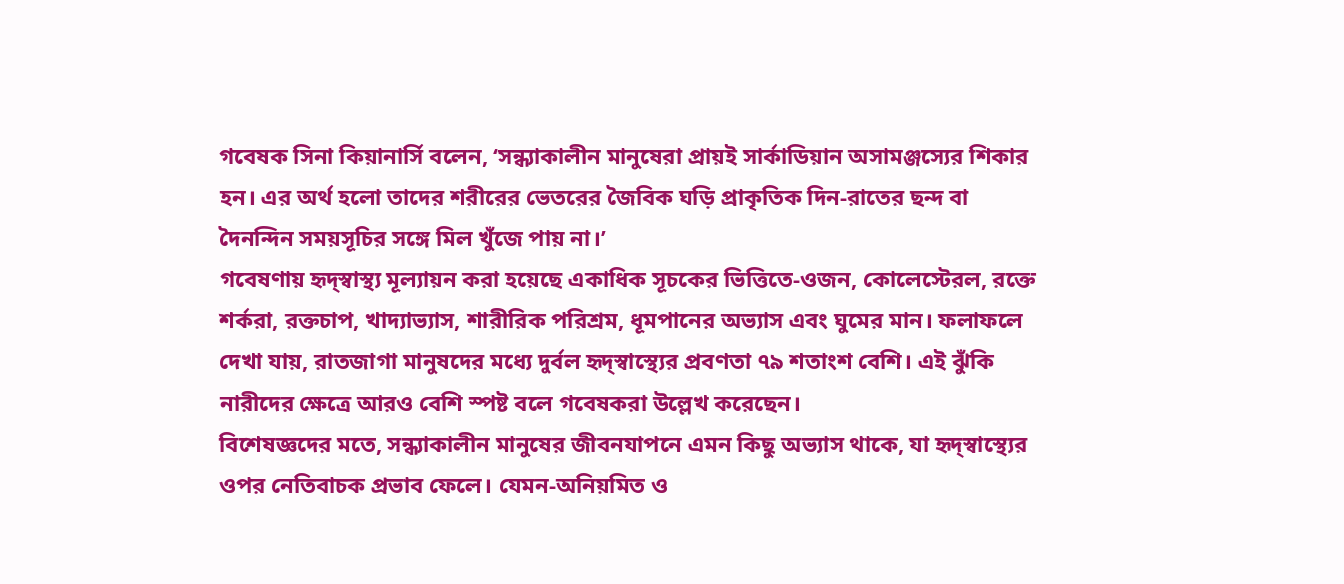গবেষক সিনা কিয়ানার্সি বলেন, ‘সন্ধ্যাকালীন মানুষেরা প্রায়ই সার্কাডিয়ান অসামঞ্জস্যের শিকার হন। এর অর্থ হলো তাদের শরীরের ভেতরের জৈবিক ঘড়ি প্রাকৃতিক দিন-রাতের ছন্দ বা দৈনন্দিন সময়সূচির সঙ্গে মিল খুঁজে পায় না।’
গবেষণায় হৃদ্স্বাস্থ্য মূল্যায়ন করা হয়েছে একাধিক সূচকের ভিত্তিতে-ওজন, কোলেস্টেরল, রক্তে শর্করা, রক্তচাপ, খাদ্যাভ্যাস, শারীরিক পরিশ্রম, ধূমপানের অভ্যাস এবং ঘুমের মান। ফলাফলে দেখা যায়, রাতজাগা মানুষদের মধ্যে দুর্বল হৃদ্স্বাস্থ্যের প্রবণতা ৭৯ শতাংশ বেশি। এই ঝুঁকি নারীদের ক্ষেত্রে আরও বেশি স্পষ্ট বলে গবেষকরা উল্লেখ করেছেন।
বিশেষজ্ঞদের মতে, সন্ধ্যাকালীন মানুষের জীবনযাপনে এমন কিছু অভ্যাস থাকে, যা হৃদ্স্বাস্থ্যের ওপর নেতিবাচক প্রভাব ফেলে। যেমন-অনিয়মিত ও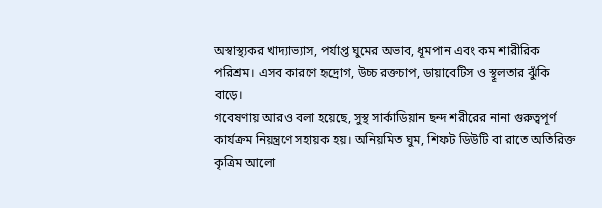অস্বাস্থ্যকর খাদ্যাভ্যাস, পর্যাপ্ত ঘুমের অভাব, ধূমপান এবং কম শারীরিক পরিশ্রম। এসব কারণে হৃদ্রোগ, উচ্চ রক্তচাপ, ডায়াবেটিস ও স্থূলতার ঝুঁকি বাড়ে।
গবেষণায় আরও বলা হয়েছে, সুস্থ সার্কাডিয়ান ছন্দ শরীরের নানা গুরুত্বপূর্ণ কার্যক্রম নিয়ন্ত্রণে সহায়ক হয়। অনিয়মিত ঘুম, শিফট ডিউটি বা রাতে অতিরিক্ত কৃত্রিম আলো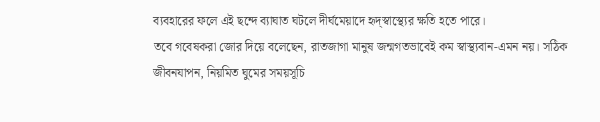ব্যবহারের ফলে এই ছন্দে ব্যাঘাত ঘটলে দীর্ঘমেয়াদে হৃদ্স্বাস্থ্যের ক্ষতি হতে পারে।
তবে গবেষকরা জোর দিয়ে বলেছেন, রাতজাগা মানুষ জন্মগতভাবেই কম স্বাস্থ্যবান-এমন নয়। সঠিক জীবনযাপন, নিয়মিত ঘুমের সময়সূচি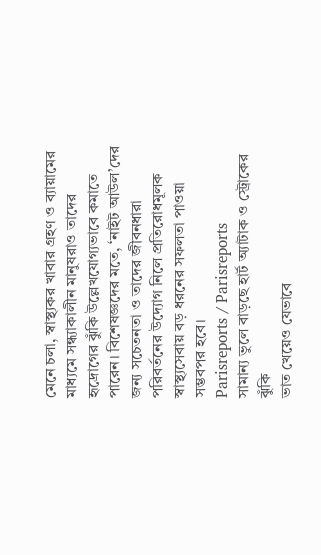মেনে চলা, স্বাস্থ্যকর খাবার গ্রহণ ও ব্যায়ামের মাধ্যমে সন্ধ্যাকালীন মানুষরাও তাদের হৃদ্রোগের ঝুঁকি উল্লেখযোগ্যভাবে কমাতে পারেন। বিশেষজ্ঞদের মতে, ‘নাইট আউল’দের জন্য সচেতনতা ও তাদের জীবনধারা পরিবর্তনের উদ্যোগ নিলে প্রতিরোধমূলক স্বাস্থ্যসেবায় বড় ধরনের সফলতা পাওয়া সম্ভবপর হবে।
Parisreports / Parisreports
সামান্য ভুলে বাড়ছে হার্ট অ্যাটাক ও স্ট্রোকের ঝুঁকি
ভাত খেয়েও যেভাবে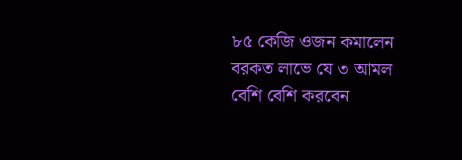৮৫ কেজি ওজন কমালেন
বরকত লাভে যে ৩ আমল বেশি বেশি করবেন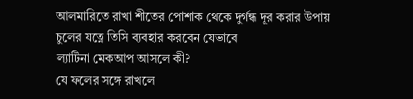আলমারিতে রাখা শীতের পোশাক থেকে দুর্গন্ধ দূর করার উপায়
চুলের যত্নে তিসি ব্যবহার করবেন যেভাবে
ল্যাটিনা মেকআপ আসলে কী?
যে ফলের সঙ্গে রাখলে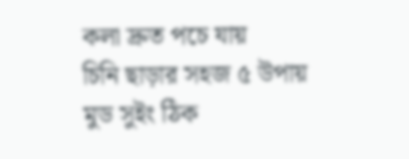কলা দ্রুত পচে যায়
চিনি ছাড়ার সহজ ৫ উপায়
মুড সুইং ঠিক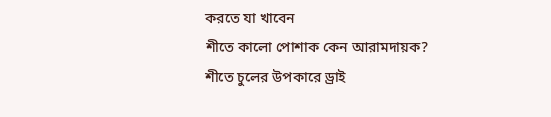করতে যা খাবেন
শীতে কালো পোশাক কেন আরামদায়ক?
শীতে চুলের উপকারে ড্রাই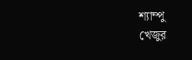শ্যাম্পু
খেজুর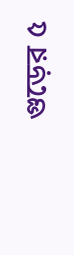গুড়ের ৫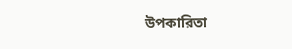উপকারিতা